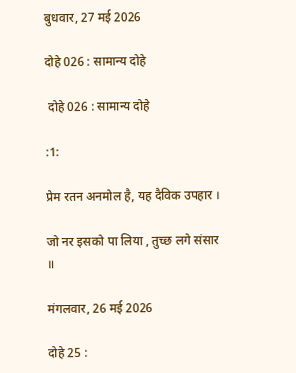बुधवार, 27 मई 2026

दोहे 026 : सामान्य दोहे

 दोहे 026 : सामान्य दोहे

:1:

प्रेम रतन अनमोल है, यह दैविक उपहार ।

जो नर इसको पा लिया , तुच्छ लगे संसार ॥

मंगलवार, 26 मई 2026

दोहे 25 :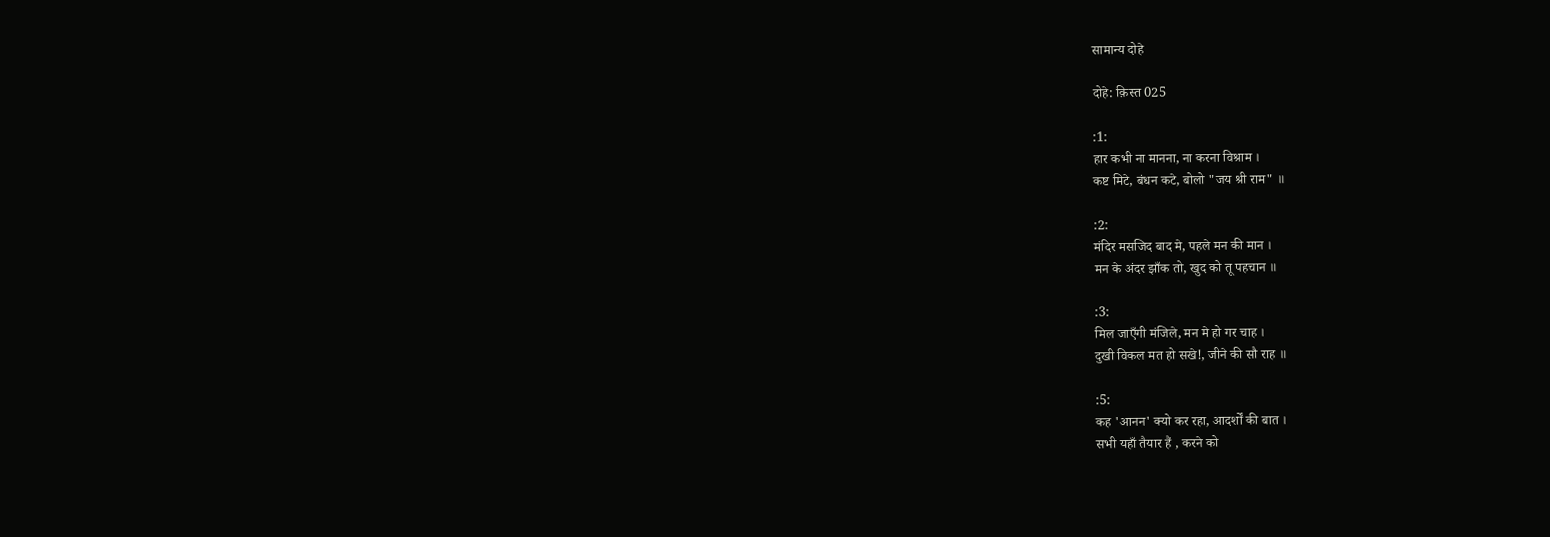सामान्य दोहे

दोहे: क़िस्त 025

:1:
हार कभी ना मानना, ना करना विश्राम ।
कष्ट मिटे, बंधन कटे, बोलो "जय श्री राम" ॥

:2:
मंदिर मसजिद बाद मे, पहले मन की मान ।
मन के अंदर झाँक तो, खुद को तू पहचान ॥

:3:
मिल जाएँगी मंजिले, मन मे हो गर चाह ।
दुखी विकल मत हो सखे!, जीने की सौ राह ॥

:5:
कह 'आनन' क्यो कर रहा, आदर्शों की बात ।
सभी यहाँ तैयार हैं , करने को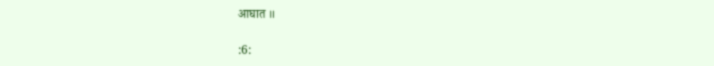आघात ॥

:6: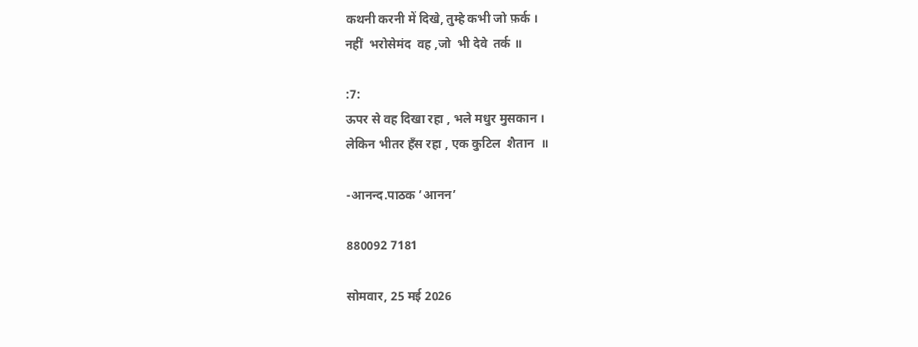कथनी करनी में दिखे, तुम्हे कभी जो फ़र्क ।
नहीं  भरोसेमंद  वह ,जो  भी देवे  तर्क ॥

:7:
ऊपर से वह दिखा रहा , भले मधुर मुसकान ।
लेकिन भीतर हँस रहा , एक कुटिल  शैतान  ॥

-आनन्द.पाठक ’आनन’

880092 7181

सोमवार, 25 मई 2026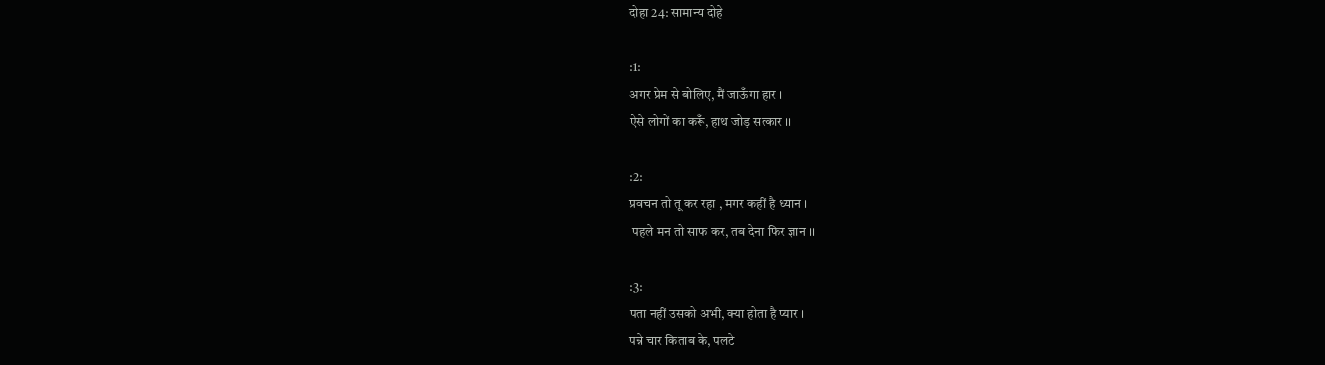दोहा 24: सामान्य दोहे

:1:
अगर प्रेम से बोलिए, मैं जाऊँगा हार ।
ऐसे लोगों का करूँ, हाथ जोड़ सत्कार ।।

:2:
प्रवचन तो तू कर रहा , मगर कहीं है ध्यान ।
 पहले मन तो साफ कर, तब देना फिर ज्ञान ।।

:3:
पता नहीं उसको अभी, क्या होता है प्यार ।
पन्ने चार किताब के, पलटे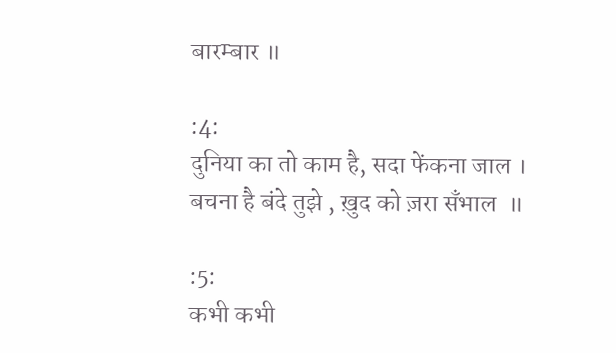बारम्बार ॥

:4:
दुनिया का तो काम है, सदा फेंकना जाल ।
बचना है बंदे तुझे , ख़ुद को ज़रा सँभाल  ॥

:5:
कभी कभी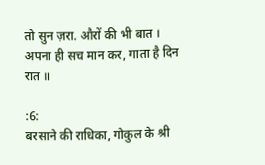तो सुन ज़रा. औरों की भी बात ।
अपना ही सच मान कर, गाता है दिन रात ॥

:6:
बरसाने की राधिका, गोकुल के श्री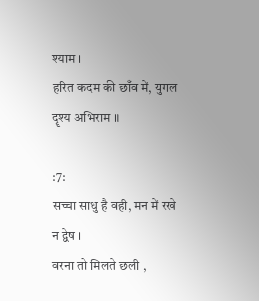श्याम ।
हरित कदम की छाँव में, युगल दॄश्य अभिराम ॥

:7:
सच्चा साधु है वही, मन में रखे न द्वेष ।
वरना तो मिलते छली ,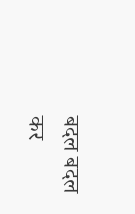बदल बदल कर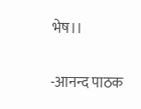भेष।।

-आनन्द पाठक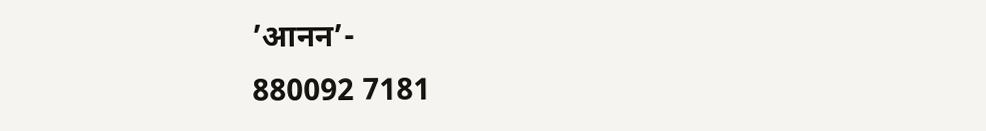’आनन’-
880092 7181